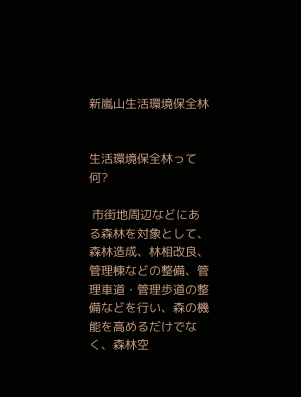新嵐山生活環境保全林


生活環境保全林って何?

 市街地周辺などにある森林を対象として、森林造成、林相改良、管理棟などの整備、管理車道・管理歩道の整備などを行い、森の機能を高めるだけでなく、森林空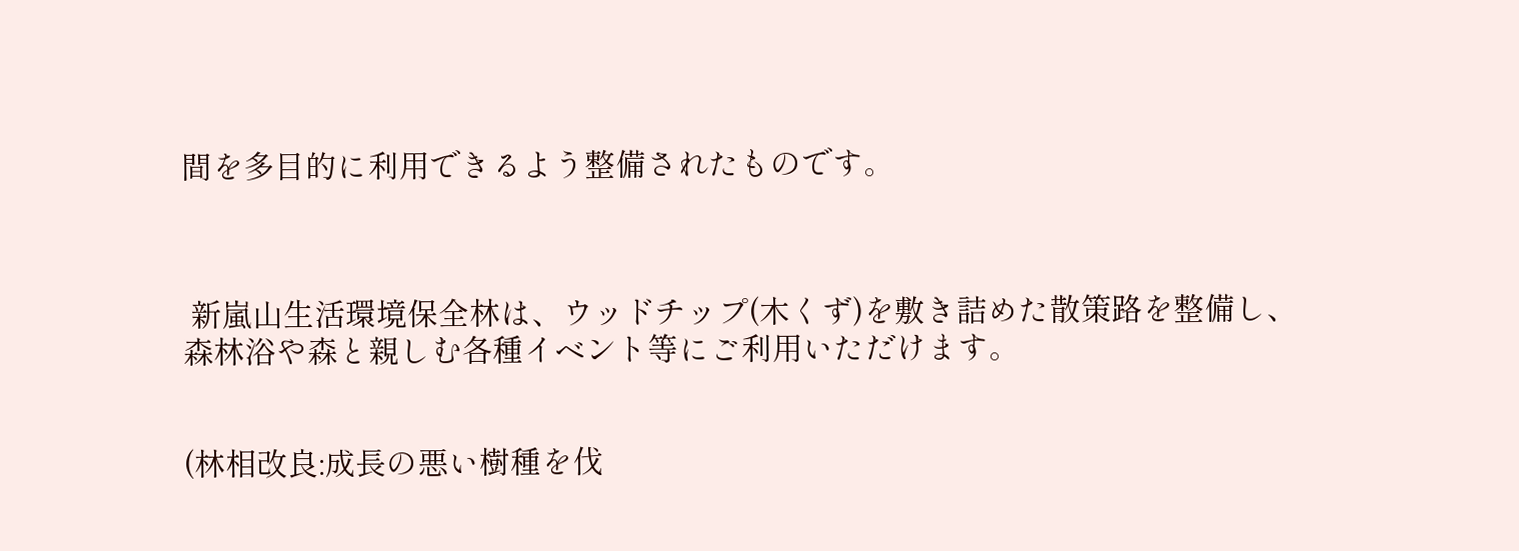間を多目的に利用できるよう整備されたものです。



 新嵐山生活環境保全林は、ウッドチップ(木くず)を敷き詰めた散策路を整備し、森林浴や森と親しむ各種イベント等にご利用いただけます。


(林相改良:成長の悪い樹種を伐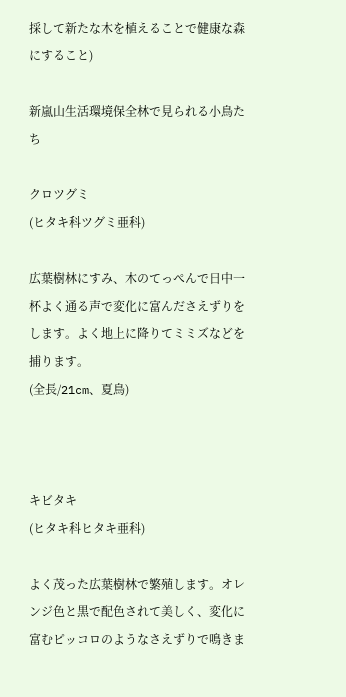採して新たな木を植えることで健康な森にすること)

新嵐山生活環境保全林で見られる小鳥たち

クロツグミ
(ヒタキ科ツグミ亜科)

広葉樹林にすみ、木のてっぺんで日中一杯よく通る声で変化に富んださえずりをします。よく地上に降りてミミズなどを捕ります。
(全長/21cm、夏鳥)



キビタキ
(ヒタキ科ヒタキ亜科)

よく茂った広葉樹林で繁殖します。オレンジ色と黒で配色されて美しく、変化に富むピッコロのようなさえずりで鳴きま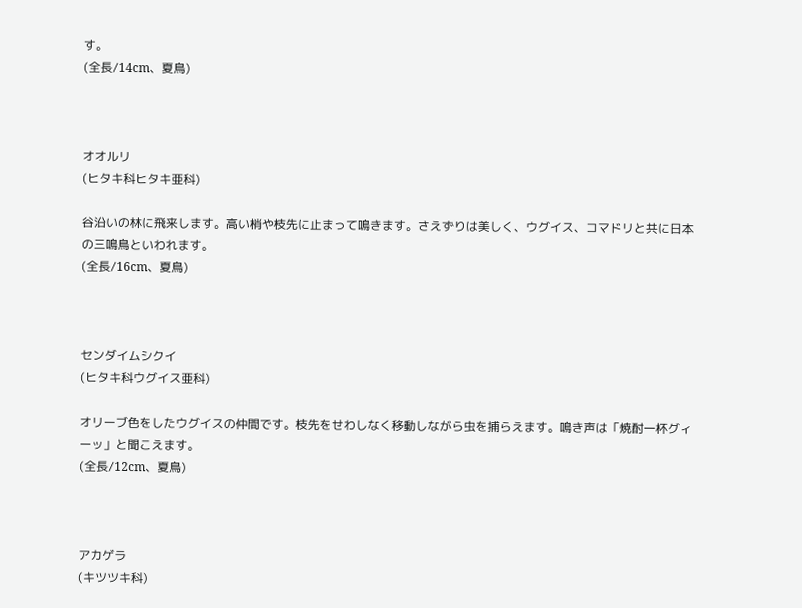す。
(全長/14cm、夏鳥)



オオルリ
(ヒタキ科ヒタキ亜科)

谷沿いの林に飛来します。高い梢や枝先に止まって鳴きます。さえずりは美しく、ウグイス、コマドリと共に日本の三鳴鳥といわれます。
(全長/16cm、夏鳥)



センダイムシクイ
(ヒタキ科ウグイス亜科)

オリーブ色をしたウグイスの仲間です。枝先をせわしなく移動しながら虫を捕らえます。鳴き声は「焼酎一杯グィーッ」と聞こえます。
(全長/12cm、夏鳥)



アカゲラ
(キツツキ科)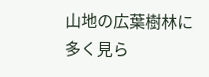山地の広葉樹林に多く見ら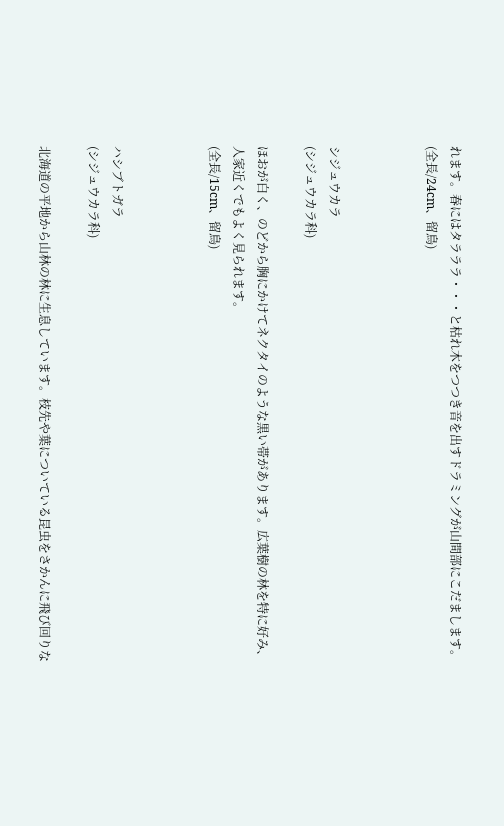れます。春にはタラララ・・・と枯れ木をつつき音を出すドラミングが山間部にこだまします。
(全長/24cm、留鳥)



シジュウカラ
(シジュウカラ科)

ほおが白く、のどから胸にかけてネクタイのような黒い帯があります。広葉樹の林を特に好み、人家近くでもよく見られます。
(全長/15cm、留鳥)



ハシブトガラ
(シジュウカラ科)

北海道の平地から山林の林に生息しています。枝先や葉についている昆虫をさかんに飛び回りな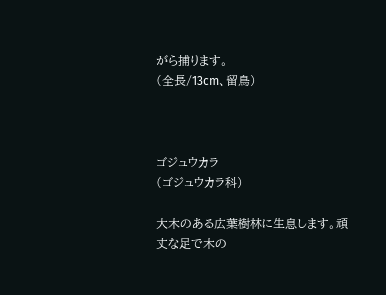がら捕ります。
(全長/13cm、留鳥)



ゴジュウカラ
(ゴジュウカラ科)

大木のある広葉樹林に生息します。頑丈な足で木の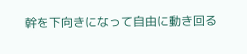幹を下向きになって自由に動き回る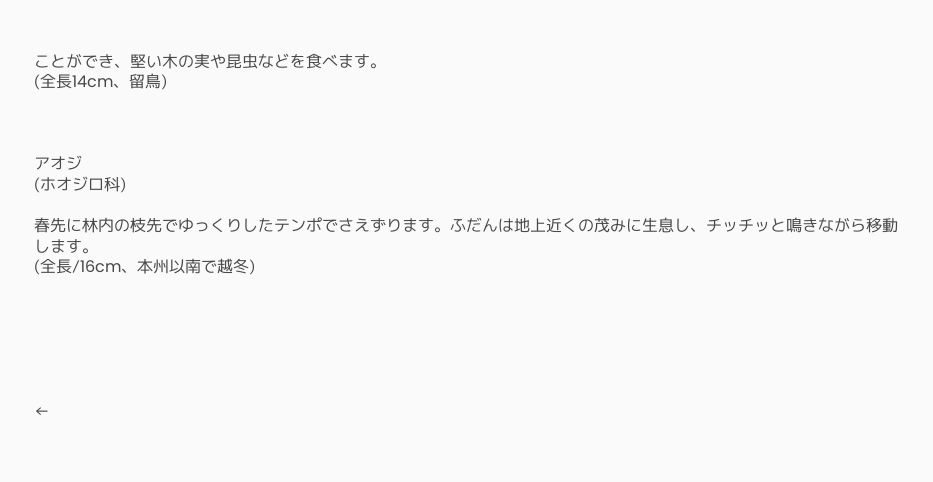ことができ、堅い木の実や昆虫などを食べます。
(全長14cm、留鳥)



アオジ
(ホオジロ科)

春先に林内の枝先でゆっくりしたテンポでさえずります。ふだんは地上近くの茂みに生息し、チッチッと鳴きながら移動します。
(全長/16cm、本州以南で越冬)






←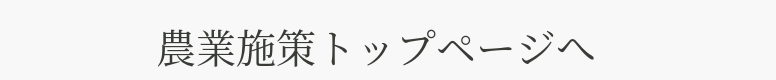農業施策トップページへ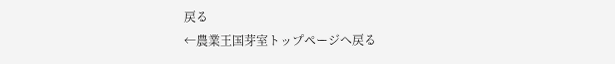戻る
←農業王国芽室トップページへ戻る